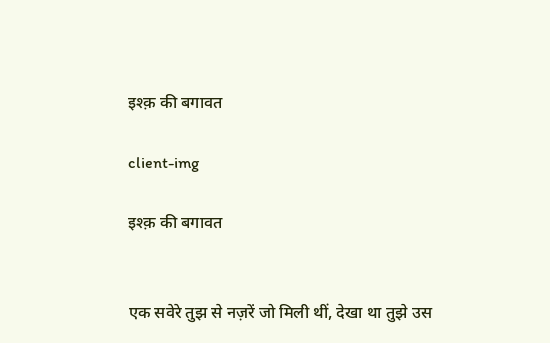इश्क़ की बगावत

client-img

इश्क़ की बगावत


एक सवेरे तुझ से नज़रें जो मिली थीं, देखा था तुझे उस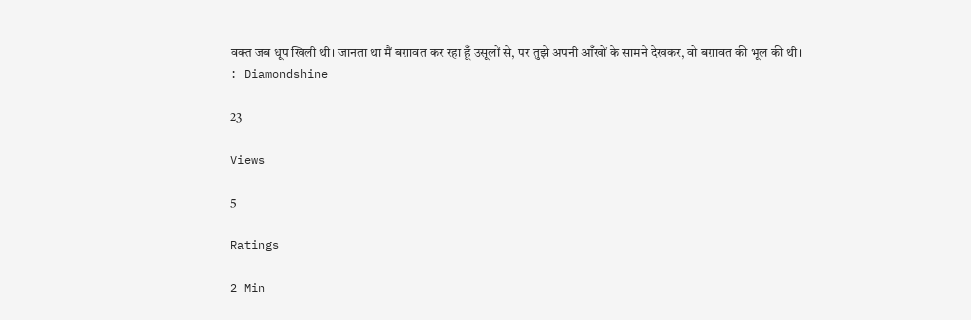वक्त जब धूप खिली थी। जानता था मैं बग़ावत कर रहा हूँ उसूलों से, पर तुझे अपनी आँखों के सामने देखकर, वो बग़ावत की भूल की थी।
: Diamondshine

23

Views

5

Ratings

2 Min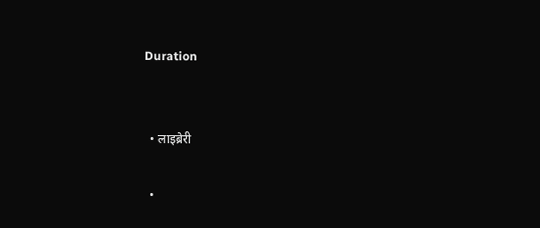Duration


  • लाइब्रेरी

  •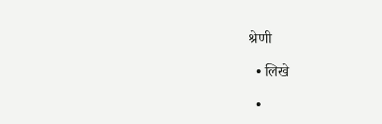श्रेणी

  • लिखे

  •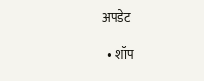अपडेट

  • शॉप